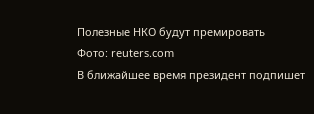Полезные НКО будут премировать
Фото: reuters.com
В ближайшее время президент подпишет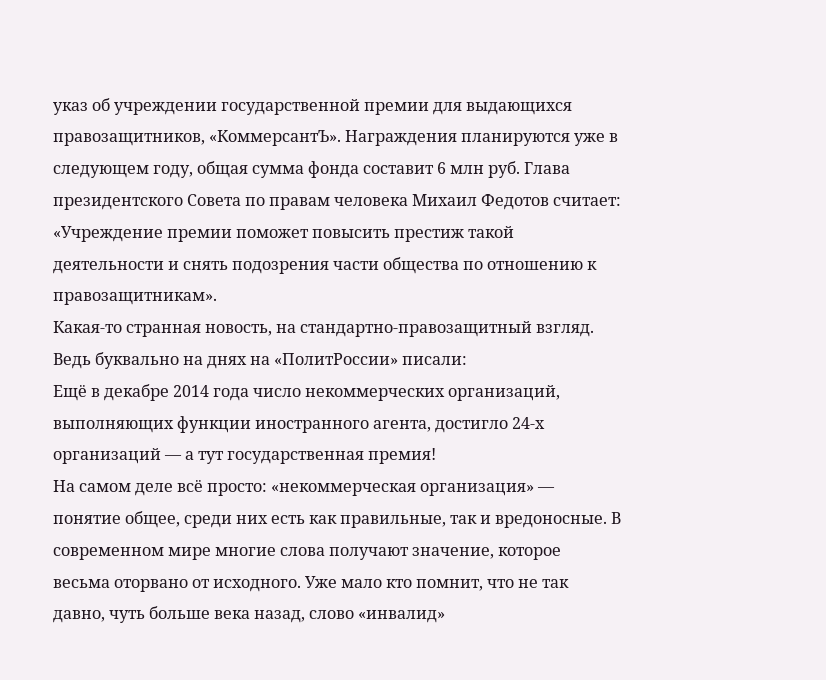указ об учреждении государственной премии для выдающихся правозащитников, «КоммерсантЪ». Награждения планируются уже в следующем году, общая сумма фонда составит 6 млн руб. Глава президентского Совета по правам человека Михаил Федотов считает: «Учреждение премии поможет повысить престиж такой деятельности и снять подозрения части общества по отношению к правозащитникам».
Какая-то странная новость, на стандартно-правозащитный взгляд. Ведь буквально на днях на «ПолитРоссии» писали:
Ещё в декабре 2014 года число некоммерческих организаций, выполняющих функции иностранного агента, достигло 24-х организаций — а тут государственная премия!
На самом деле всё просто: «некоммерческая организация» — понятие общее, среди них есть как правильные, так и вредоносные. В современном мире многие слова получают значение, которое весьма оторвано от исходного. Уже мало кто помнит, что не так давно, чуть больше века назад, слово «инвалид»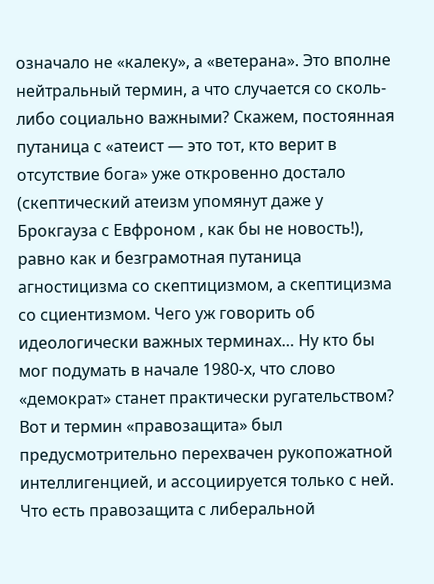означало не «калеку», а «ветерана». Это вполне нейтральный термин, а что случается со сколь-либо социально важными? Скажем, постоянная путаница с «атеист — это тот, кто верит в отсутствие бога» уже откровенно достало (скептический атеизм упомянут даже у Брокгауза с Евфроном , как бы не новость!), равно как и безграмотная путаница агностицизма со скептицизмом, а скептицизма со сциентизмом. Чего уж говорить об идеологически важных терминах… Ну кто бы мог подумать в начале 1980-х, что слово «демократ» станет практически ругательством?
Вот и термин «правозащита» был предусмотрительно перехвачен рукопожатной интеллигенцией, и ассоциируется только с ней. Что есть правозащита с либеральной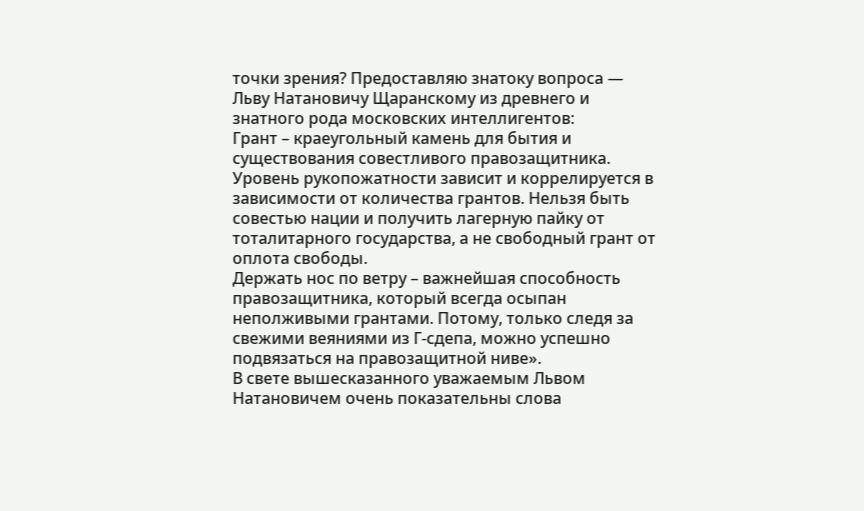точки зрения? Предоставляю знатоку вопроса — Льву Натановичу Щаранскому из древнего и знатного рода московских интеллигентов:
Грант – краеугольный камень для бытия и существования совестливого правозащитника. Уровень рукопожатности зависит и коррелируется в зависимости от количества грантов. Нельзя быть совестью нации и получить лагерную пайку от тоталитарного государства, а не свободный грант от оплота свободы.
Держать нос по ветру – важнейшая способность правозащитника, который всегда осыпан неполживыми грантами. Потому, только следя за свежими веяниями из Г-сдепа, можно успешно подвязаться на правозащитной ниве».
В свете вышесказанного уважаемым Львом Натановичем очень показательны слова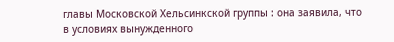главы Московской Хельсинкской группы : она заявила, что в условиях вынужденного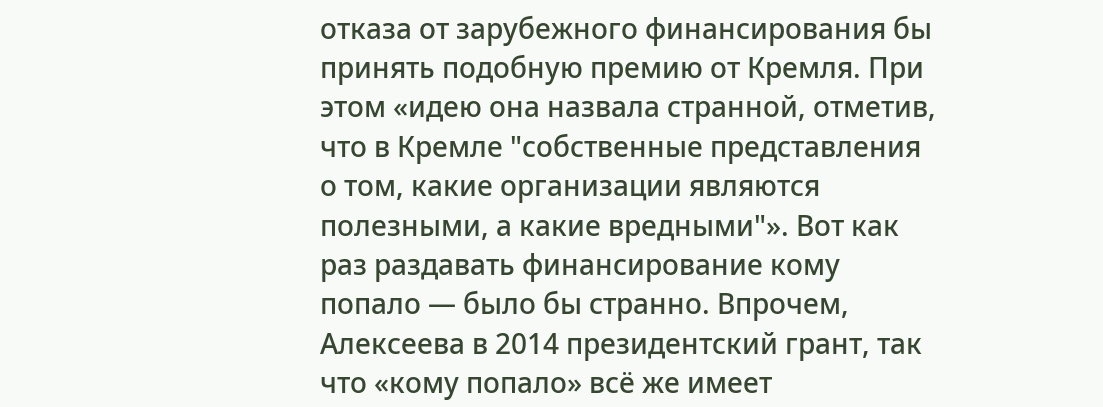отказа от зарубежного финансирования бы принять подобную премию от Кремля. При этом «идею она назвала странной, отметив, что в Кремле "собственные представления о том, какие организации являются полезными, а какие вредными"». Вот как раз раздавать финансирование кому попало — было бы странно. Впрочем, Алексеева в 2014 президентский грант, так что «кому попало» всё же имеет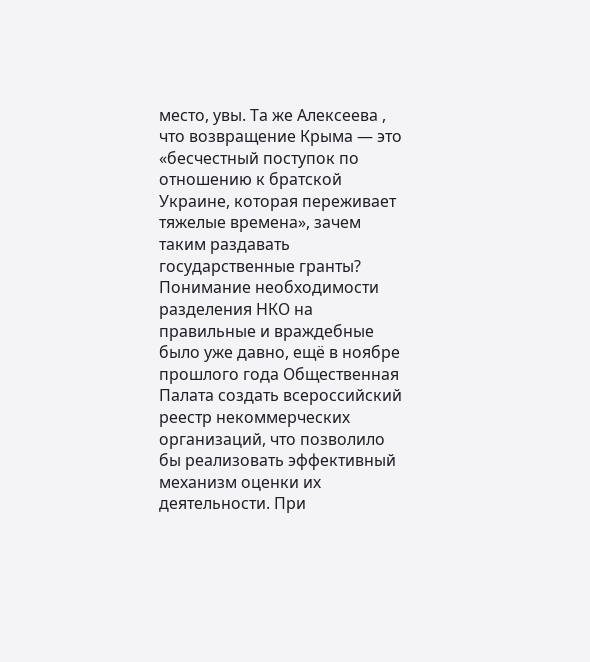место, увы. Та же Алексеева , что возвращение Крыма — это «бесчестный поступок по отношению к братской Украине, которая переживает тяжелые времена», зачем таким раздавать государственные гранты?
Понимание необходимости разделения НКО на правильные и враждебные было уже давно, ещё в ноябре прошлого года Общественная Палата создать всероссийский реестр некоммерческих организаций, что позволило бы реализовать эффективный механизм оценки их деятельности. При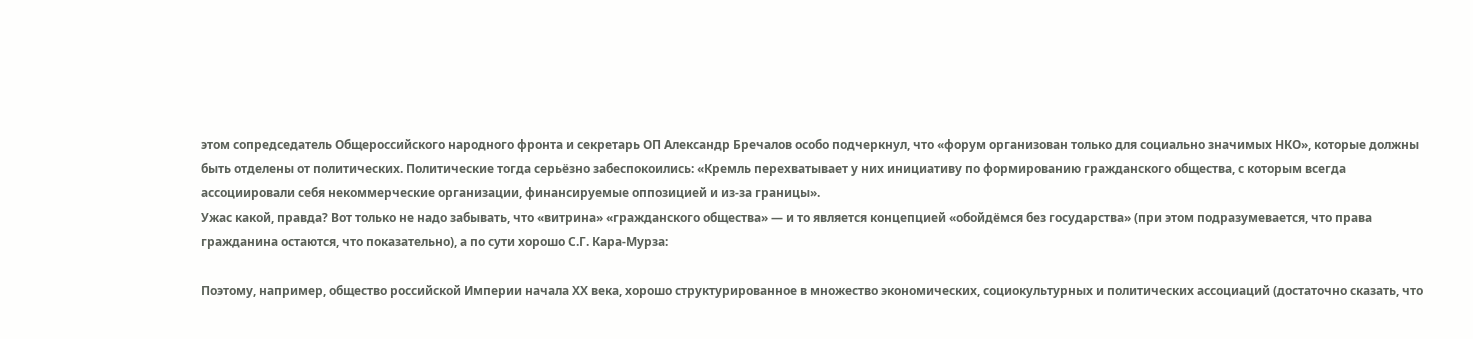этом сопредседатель Общероссийского народного фронта и секретарь ОП Александр Бречалов особо подчеркнул, что «форум организован только для социально значимых НКО», которые должны быть отделены от политических. Политические тогда серьёзно забеспокоились: «Кремль перехватывает у них инициативу по формированию гражданского общества, с которым всегда ассоциировали себя некоммерческие организации, финансируемые оппозицией и из-за границы».
Ужас какой, правда? Вот только не надо забывать, что «витрина» «гражданского общества» — и то является концепцией «обойдёмся без государства» (при этом подразумевается, что права гражданина остаются, что показательно), а по сути хорошо С.Г. Кара-Мурза:

Поэтому, например, общество российской Империи начала ХХ века, хорошо структурированное в множество экономических, социокультурных и политических ассоциаций (достаточно сказать, что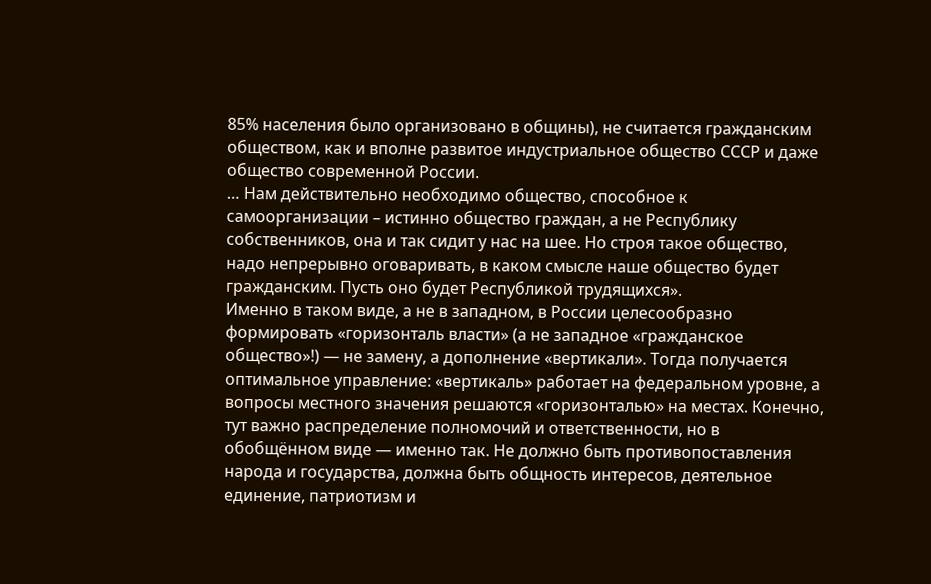85% населения было организовано в общины), не считается гражданским обществом, как и вполне развитое индустриальное общество СССР и даже общество современной России.
… Нам действительно необходимо общество, способное к самоорганизации – истинно общество граждан, а не Республику собственников, она и так сидит у нас на шее. Но строя такое общество, надо непрерывно оговаривать, в каком смысле наше общество будет гражданским. Пусть оно будет Республикой трудящихся».
Именно в таком виде, а не в западном, в России целесообразно формировать «горизонталь власти» (а не западное «гражданское общество»!) — не замену, а дополнение «вертикали». Тогда получается оптимальное управление: «вертикаль» работает на федеральном уровне, а вопросы местного значения решаются «горизонталью» на местах. Конечно, тут важно распределение полномочий и ответственности, но в обобщённом виде — именно так. Не должно быть противопоставления народа и государства, должна быть общность интересов, деятельное единение, патриотизм и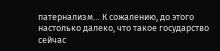патернализм… К сожалению, до этого настолько далеко, что такое государство сейчас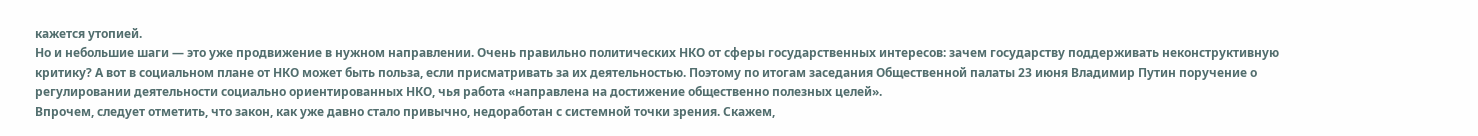кажется утопией.
Но и небольшие шаги — это уже продвижение в нужном направлении. Очень правильно политических НКО от сферы государственных интересов: зачем государству поддерживать неконструктивную критику? А вот в социальном плане от НКО может быть польза, если присматривать за их деятельностью. Поэтому по итогам заседания Общественной палаты 23 июня Владимир Путин поручение о регулировании деятельности социально ориентированных НКО, чья работа «направлена на достижение общественно полезных целей».
Впрочем, следует отметить, что закон, как уже давно стало привычно, недоработан с системной точки зрения. Скажем,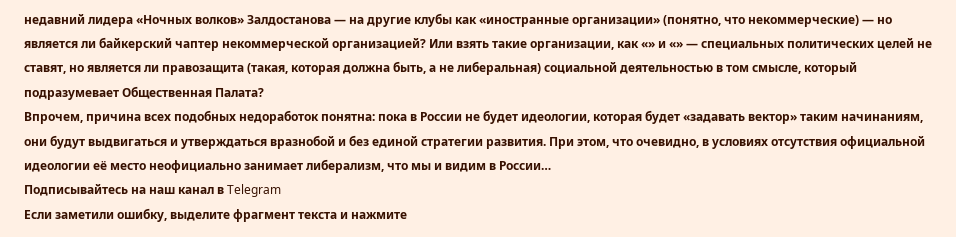недавний лидера «Ночных волков» Залдостанова — на другие клубы как «иностранные организации» (понятно, что некоммерческие) — но является ли байкерский чаптер некоммерческой организацией? Или взять такие организации, как «» и «» — специальных политических целей не ставят, но является ли правозащита (такая, которая должна быть, а не либеральная) социальной деятельностью в том смысле, который подразумевает Общественная Палата?
Впрочем, причина всех подобных недоработок понятна: пока в России не будет идеологии, которая будет «задавать вектор» таким начинаниям, они будут выдвигаться и утверждаться вразнобой и без единой стратегии развития. При этом, что очевидно, в условиях отсутствия официальной идеологии её место неофициально занимает либерализм, что мы и видим в России…
Подписывайтесь на наш канал в Telegram
Если заметили ошибку, выделите фрагмент текста и нажмите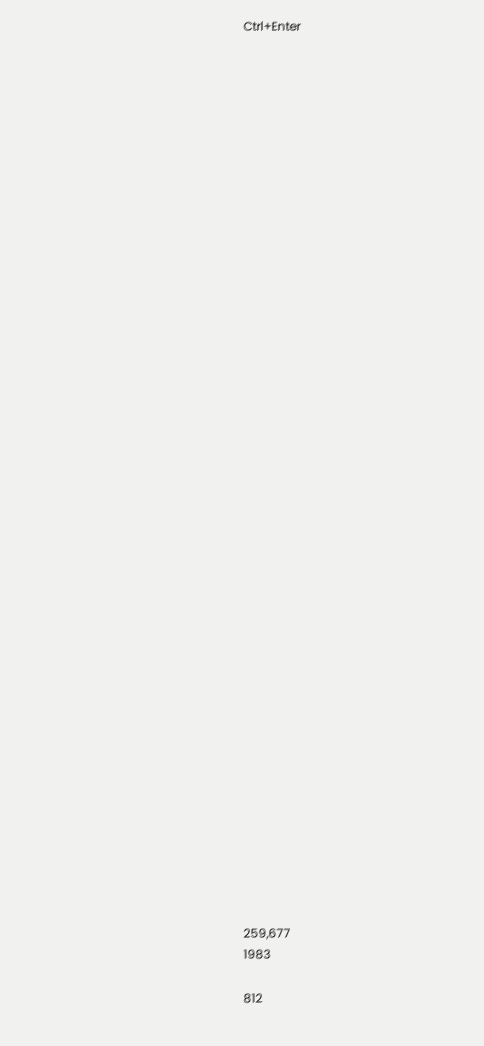Ctrl+Enter









































259,677
1983

812